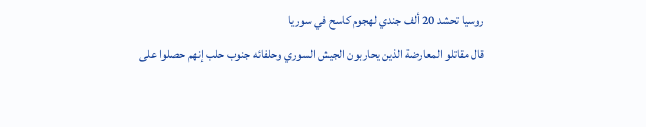روسيا تحشد 20 ألف جندي لهجوم كاسح في سوريا
قال مقاتلو المعارضة الذين يحاربون الجيش السوري وحلفائه جنوب حلب إنهم حصلوا على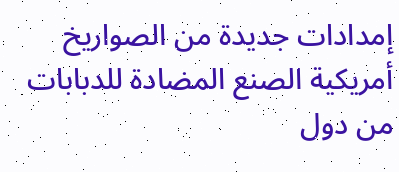إمدادات جديدة من الصواريخ أمريكية الصنع المضادة للدبابات من دول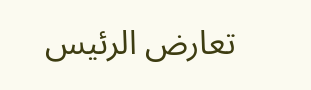تعارض الرئيس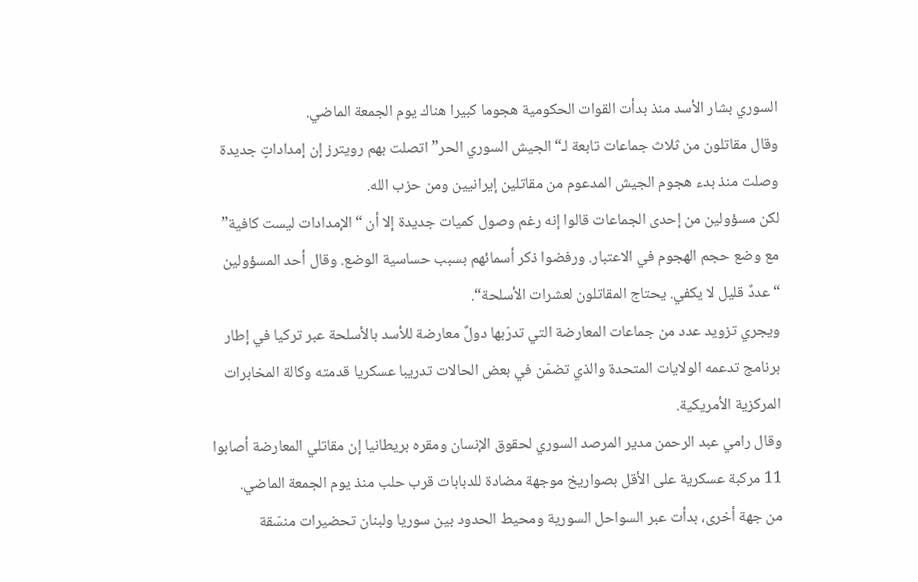السوري بشار الأسد منذ بدأت القوات الحكومية هجوما كبيرا هناك يوم الجمعة الماضي.
وقال مقاتلون من ثلاث جماعات تابعة لـ“الجيش السوري الحر” اتصلت بهم رويترز إن إمداداتٍ جديدة وصلت منذ بدء هجوم الجيش المدعوم من مقاتلين إيرانيين ومن حزب الله.
لكن مسؤولين من إحدى الجماعات قالوا إنه رغم وصول كميات جديدة إلا أن “الإمدادات ليست كافية” مع وضع حجم الهجوم في الاعتبار. ورفضوا ذكر أسمائهم بسبب حساسية الوضع. وقال أحد المسؤولين “عددٌ قليل لا يكفي. يحتاج المقاتلون لعشرات الأسلحة“.
ويجري تزويد عدد من جماعات المعارضة التي تدرّبها دولٌ معارضة للأسد بالأسلحة عبر تركيا في إطار برنامج تدعمه الولايات المتحدة والذي تضمّن في بعض الحالات تدريبا عسكريا قدمته وكالة المخابرات المركزية الأمريكية.
وقال رامي عبد الرحمن مدير المرصد السوري لحقوق الإنسان ومقره بريطانيا إن مقاتلي المعارضة أصابوا 11 مركبة عسكرية على الأقل بصواريخ موجهة مضادة للدبابات قرب حلب منذ يوم الجمعة الماضي.
من جهة أخرى، بدأت عبر السواحل السورية ومحيط الحدود بين سوريا ولبنان تحضيرات منسّقة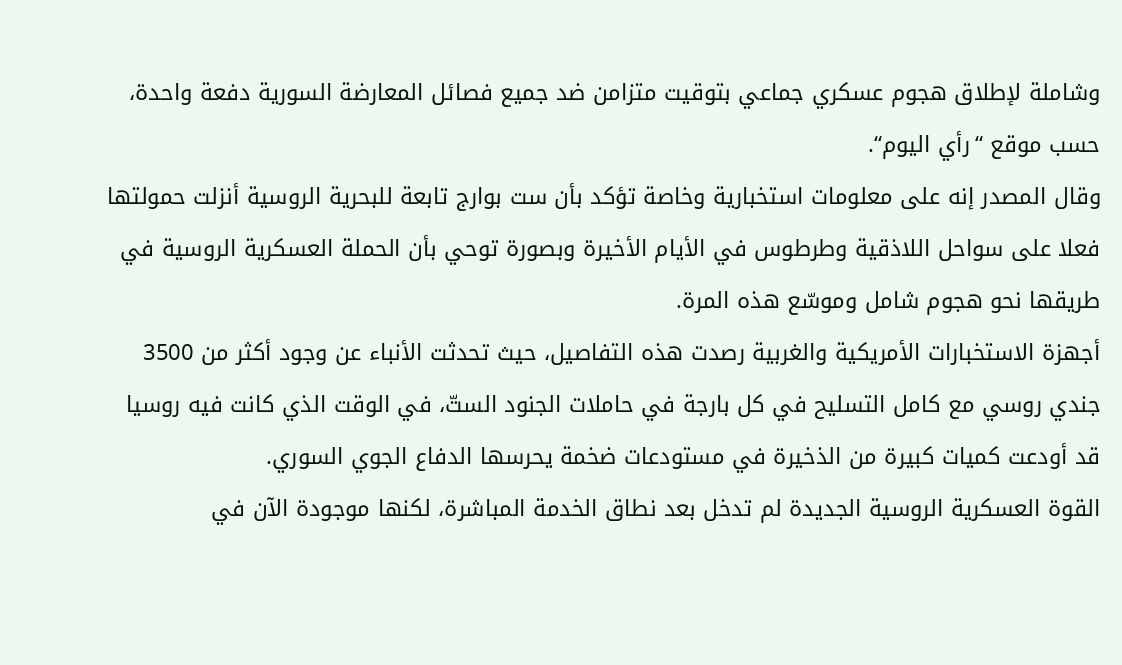وشاملة لإطلاق هجوم عسكري جماعي بتوقيت متزامن ضد جميع فصائل المعارضة السورية دفعة واحدة، حسب موقع “رأي اليوم“.
وقال المصدر إنه على معلومات استخبارية وخاصة تؤكد بأن ست بوارج تابعة للبحرية الروسية أنزلت حمولتها فعلا على سواحل اللاذقية وطرطوس في الأيام الأخيرة وبصورة توحي بأن الحملة العسكرية الروسية في طريقها نحو هجوم شامل وموسّع هذه المرة.
أجهزة الاستخبارات الأمريكية والغربية رصدت هذه التفاصيل، حيث تحدثت الأنباء عن وجود أكثر من 3500 جندي روسي مع كامل التسليح في كل بارجة في حاملات الجنود الستّ، في الوقت الذي كانت فيه روسيا قد أودعت كميات كبيرة من الذخيرة في مستودعات ضخمة يحرسها الدفاع الجوي السوري.
القوة العسكرية الروسية الجديدة لم تدخل بعد نطاق الخدمة المباشرة، لكنها موجودة الآن في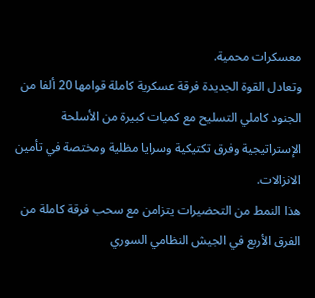معسكرات محمية.
وتعادل القوة الجديدة فرقة عسكرية كاملة قوامها 20 ألفا من الجنود كاملي التسليح مع كميات كبيرة من الأسلحة الإستراتيجية وفرق تكتيكية وسرايا مظلية ومختصة في تأمين الانزالات.
هذا النمط من التحضيرات يتزامن مع سحب فرقة كاملة من الفرق الأربع في الجيش النظامي السوري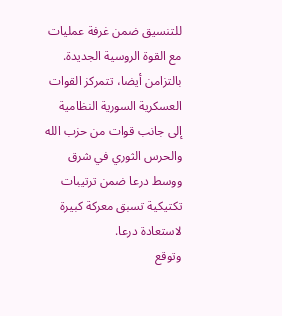للتنسيق ضمن غرفة عمليات مع القوة الروسية الجديدة.
بالتزامن أيضا، تتمركز القوات العسكرية السورية النظامية إلى جانب قوات من حزب الله والحرس الثوري في شرق ووسط درعا ضمن ترتيبات تكتيكية تسبق معركة كبيرة لاستعادة درعا.
وتوقع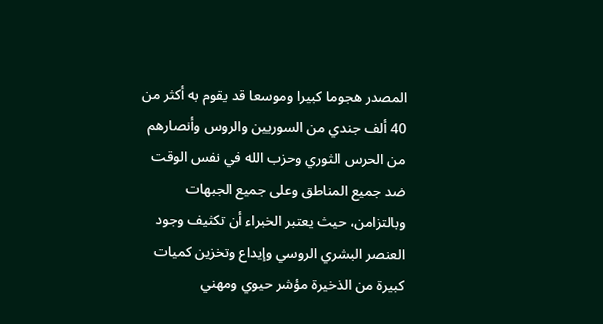المصدر هجوما كبيرا وموسعا قد يقوم به أكثر من 40 ألف جندي من السوريين والروس وأنصارهم من الحرس الثوري وحزب الله في نفس الوقت ضد جميع المناطق وعلى جميع الجبهات وبالتزامن، حيث يعتبر الخبراء أن تكثيف وجود العنصر البشري الروسي وإيداع وتخزين كميات كبيرة من الذخيرة مؤشر حيوي ومهني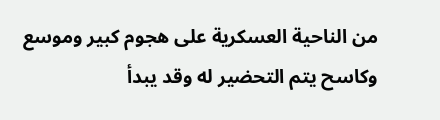من الناحية العسكرية على هجوم كبير وموسع وكاسح يتم التحضير له وقد يبدأ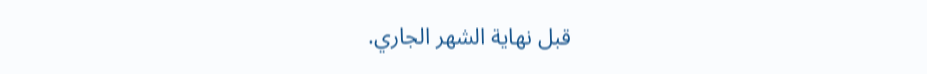قبل نهاية الشهر الجاري.